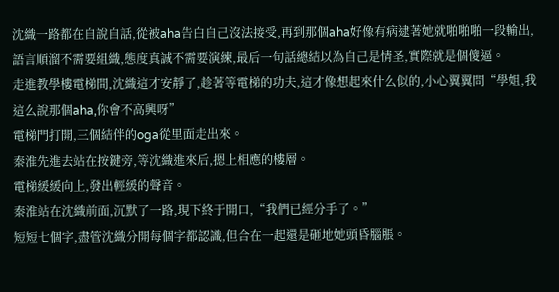沈織一路都在自說自話,從被aha告白自己沒法接受,再到那個aha好像有病逮著她就啪啪啪一段輸出,語言順溜不需要組織,態度真誠不需要演練,最后一句話總結以為自己是情圣,實際就是個傻逼。
走進教學樓電梯間,沈織這才安靜了,趁著等電梯的功夫,這才像想起來什么似的,小心翼翼問“學姐,我這么說那個aha,你會不高興呀”
電梯門打開,三個結伴的oga從里面走出來。
秦淮先進去站在按鍵旁,等沈織進來后,摁上相應的樓層。
電梯緩緩向上,發出輕緩的聲音。
秦淮站在沈織前面,沉默了一路,現下終于開口,“我們已經分手了。”
短短七個字,盡管沈織分開每個字都認識,但合在一起還是砸地她頭昏腦脹。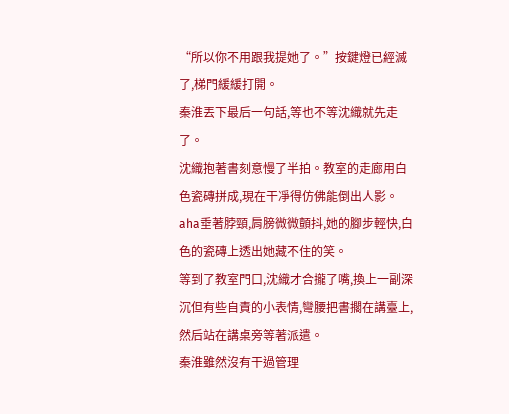“所以你不用跟我提她了。”按鍵燈已經滅了,梯門緩緩打開。
秦淮丟下最后一句話,等也不等沈織就先走了。
沈織抱著書刻意慢了半拍。教室的走廊用白色瓷磚拼成,現在干凈得仿佛能倒出人影。
aha垂著脖頸,肩膀微微顫抖,她的腳步輕快,白色的瓷磚上透出她藏不住的笑。
等到了教室門口,沈織才合攏了嘴,換上一副深沉但有些自責的小表情,彎腰把書擱在講臺上,然后站在講桌旁等著派遣。
秦淮雖然沒有干過管理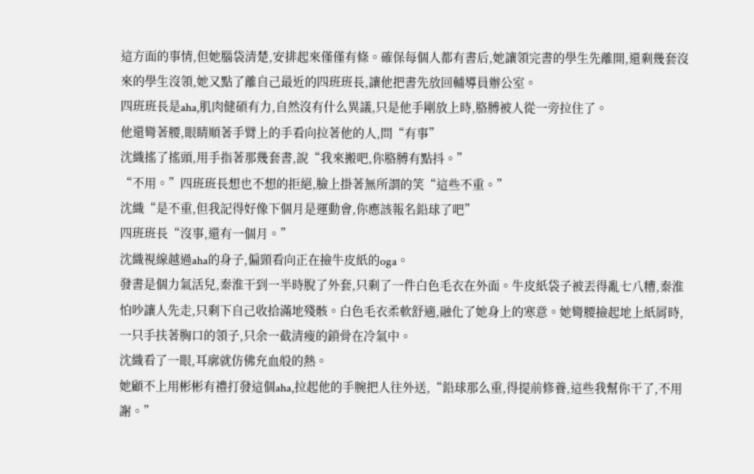這方面的事情,但她腦袋清楚,安排起來僅僅有條。確保每個人都有書后,她讓領完書的學生先離開,還剩幾套沒來的學生沒領,她又點了離自己最近的四班班長,讓他把書先放回輔導員辦公室。
四班班長是aha,肌肉健碩有力,自然沒有什么異議,只是他手剛放上時,胳膊被人從一旁拉住了。
他還彎著腰,眼睛順著手臂上的手看向拉著他的人,問“有事”
沈織搖了搖頭,用手指著那幾套書,說“我來搬吧,你胳膊有點抖。”
“不用。”四班班長想也不想的拒絕,臉上掛著無所謂的笑“這些不重。”
沈織“是不重,但我記得好像下個月是運動會,你應該報名鉛球了吧”
四班班長“沒事,還有一個月。”
沈織視線越過aha的身子,偏頸看向正在撿牛皮紙的oga。
發書是個力氣活兒,秦淮干到一半時脫了外套,只剩了一件白色毛衣在外面。牛皮紙袋子被丟得亂七八糟,秦淮怕吵讓人先走,只剩下自己收拾滿地殘骸。白色毛衣柔軟舒適,融化了她身上的寒意。她彎腰撿起地上紙屑時,一只手扶著胸口的領子,只余一截清瘦的鎖骨在冷氣中。
沈織看了一眼,耳廓就仿佛充血般的熱。
她顧不上用彬彬有禮打發這個aha,拉起他的手腕把人往外送,“鉛球那么重,得提前修養,這些我幫你干了,不用謝。”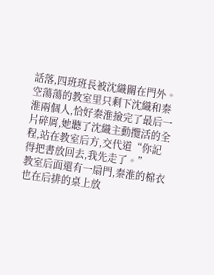話落,四班班長被沈織關在門外。
空蕩蕩的教室里只剩下沈織和秦淮兩個人,恰好秦淮撿完了最后一片碎屑,她聽了沈織主動攬活的全程,站在教室后方,交代道“你記得把書放回去,我先走了。”
教室后面還有一扇門,秦淮的棉衣也在后排的桌上放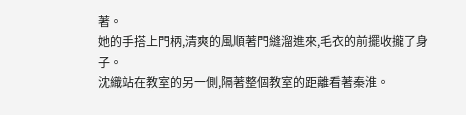著。
她的手搭上門柄,清爽的風順著門縫溜進來,毛衣的前擺收攏了身子。
沈織站在教室的另一側,隔著整個教室的距離看著秦淮。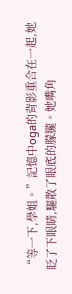“等一下,學姐。”記憶中oga的背影重合在一起,她眨了下眼睛,驅散了眼底的朦朧。她嘴角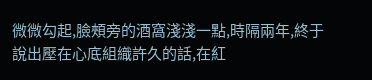微微勾起,臉頰旁的酒窩淺淺一點,時隔兩年,終于說出壓在心底組織許久的話,在紅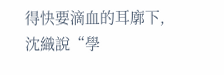得快要滴血的耳廓下,沈織說“學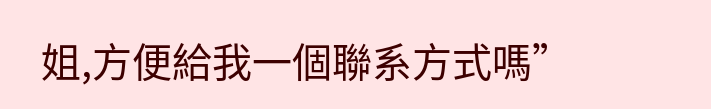姐,方便給我一個聯系方式嗎”